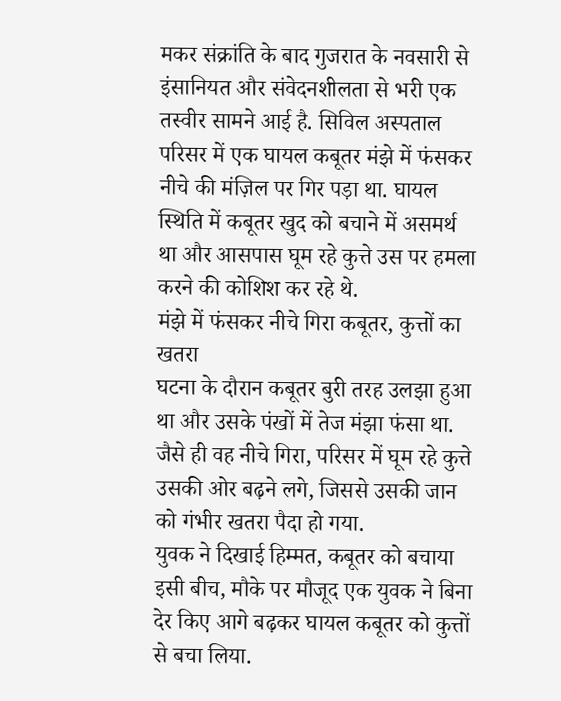मकर संक्रांति के बाद गुजरात के नवसारी से इंसानियत और संवेदनशीलता से भरी एक तस्वीर सामने आई है. सिविल अस्पताल परिसर में एक घायल कबूतर मंझे में फंसकर नीचे की मंज़िल पर गिर पड़ा था. घायल स्थिति में कबूतर खुद को बचाने में असमर्थ था और आसपास घूम रहे कुत्ते उस पर हमला करने की कोशिश कर रहे थे.
मंझे में फंसकर नीचे गिरा कबूतर, कुत्तों का खतरा
घटना के दौरान कबूतर बुरी तरह उलझा हुआ था और उसके पंखों में तेज मंझा फंसा था. जैसे ही वह नीचे गिरा, परिसर में घूम रहे कुत्ते उसकी ओर बढ़ने लगे, जिससे उसकी जान को गंभीर खतरा पैदा हो गया.
युवक ने दिखाई हिम्मत, कबूतर को बचाया
इसी बीच, मौके पर मौजूद एक युवक ने बिना देर किए आगे बढ़कर घायल कबूतर को कुत्तों से बचा लिया.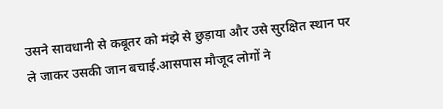उसने सावधानी से कबूतर को मंझे से छुड़ाया और उसे सुरक्षित स्थान पर ले जाकर उसकी जान बचाई.आसपास मौजूद लोगों ने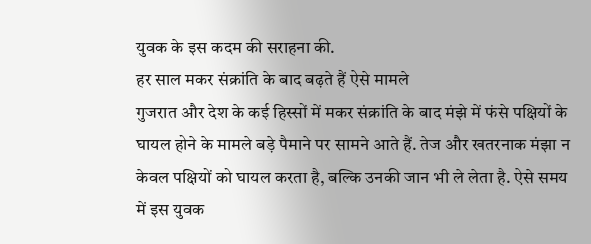युवक के इस कदम की सराहना की.
हर साल मकर संक्रांति के बाद बढ़ते हैं ऐसे मामले
गुजरात और देश के कई हिस्सों में मकर संक्रांति के बाद मंझे में फंसे पक्षियों के घायल होने के मामले बड़े पैमाने पर सामने आते हैं. तेज और खतरनाक मंझा न केवल पक्षियों को घायल करता है, बल्कि उनकी जान भी ले लेता है. ऐसे समय में इस युवक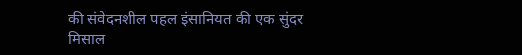की संवेदनशील पहल इंसानियत की एक सुंदर मिसाल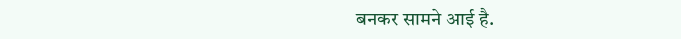बनकर सामने आई है.